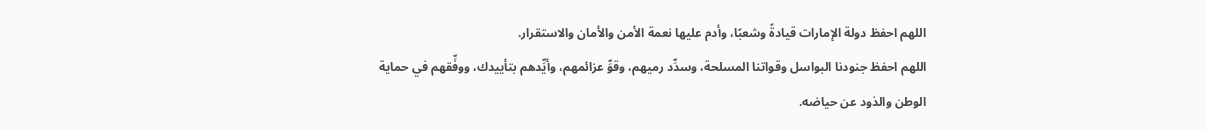اللهم احفظ دولة الإمارات قيادةً وشعبًا، وأدم عليها نعمة الأمن والأمان والاستقرار.
اللهم احفظ جنودنا البواسل وقواتنا المسلحة، وسدِّد رميهم، وقوِّ عزائمهم، وأيِّدهم بتأييدك، ووفِّقهم في حماية الوطن والذود عن حياضه.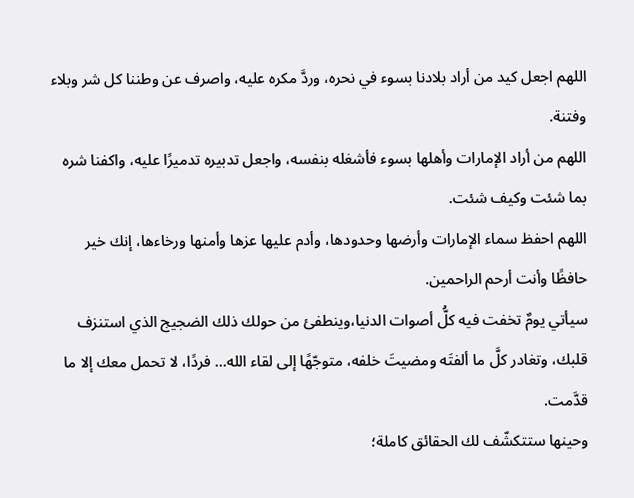اللهم اجعل كيد من أراد بلادنا بسوء في نحره، وردَّ مكره عليه، واصرف عن وطننا كل شر وبلاء وفتنة.
اللهم من أراد الإمارات وأهلها بسوء فأشغله بنفسه، واجعل تدبيره تدميرًا عليه، واكفنا شره بما شئت وكيف شئت.
اللهم احفظ سماء الإمارات وأرضها وحدودها، وأدم عليها عزها وأمنها ورخاءها، إنك خير حافظًا وأنت أرحم الراحمين.
سيأتي يومٌ تخفت فيه كلُّ أصوات الدنيا،وينطفئ من حولك ذلك الضجيج الذي استنزف قلبك، وتغادر كلَّ ما ألفتَه ومضيتَ خلفه، متوجّهًا إلى لقاء الله… فردًا، لا تحمل معك إلا ما قدَّمت.
وحينها ستتكشّف لك الحقائق كاملة؛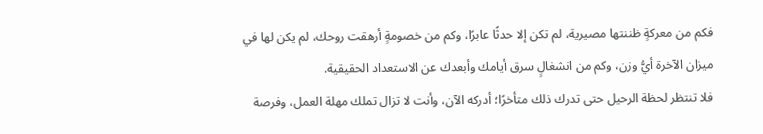فكم من معركةٍ ظننتها مصيرية، لم تكن إلا حدثًا عابرًا، وكم من خصومةٍ أرهقت روحك، لم يكن لها في ميزان الآخرة أيُّ وزن، وكم من انشغالٍ سرق أيامك وأبعدك عن الاستعداد الحقيقية.
فلا تنتظر لحظة الرحيل حتى تدرك ذلك متأخرًا؛ أدركه الآن، وأنت لا تزال تملك مهلة العمل، وفرصة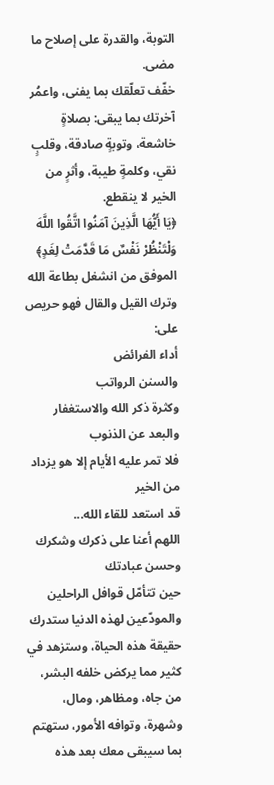التوبة، والقدرة على إصلاح ما مضى.
خفّف تعلّقك بما يفنى، واعمُر آخرتك بما يبقى: بصلاةٍ خاشعة، وتوبةٍ صادقة، وقلبٍ نقي، وكلمةٍ طيبة، وأثرٍ من الخير لا ينقطع.
﴿يَا أَيُّهَا الَّذِينَ آمَنُوا اتَّقُوا اللَّهَ وَلْتَنْظُرْ نَفْسٌ مَا قَدَّمَتْ لِغَدٍ﴾
الموفق من انشغل بطاعة الله وترك القيل والقال فهو حريص على:
أداء الفرائض
والسنن الرواتب
وكثرة ذكر الله والاستغفار
والبعد عن الذنوب
فلا تمر عليه الأيام إلا هو يزداد من الخير
قد استعد للقاء الله...
اللهم أعنا على ذكرك وشكرك وحسن عبادتك
حين تتأمّل قوافل الراحلين والمودّعين لهذه الدنيا ستدرك حقيقة هذه الحياة، وستزهد في كثير مما يركض خلفه البشر، من جاه، ومظاهر، ومال، وشهرة، وتوافه الأمور، ستهتم بما سيبقى معك بعد هذه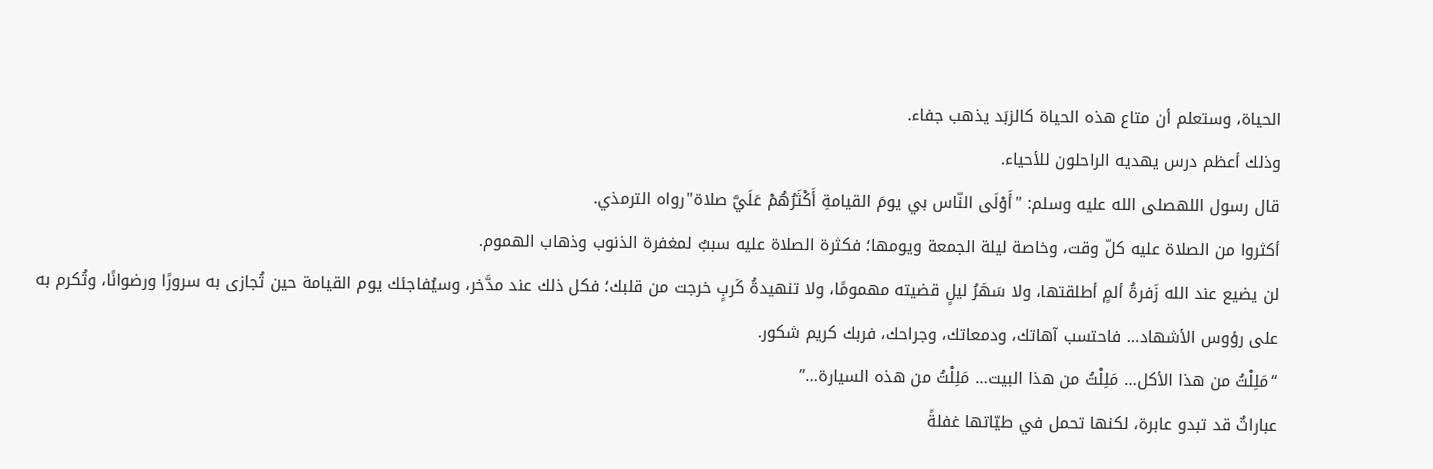الحياة، وستعلم أن متاع هذه الحياة كالزبَد يذهب جفاء.
وذلك أعظم درس يهديه الراحلون للأحياء.
قال رسول اللهصلى الله عليه وسلم: "أَوْلَى النّاس بي يومَ القيامةِ أَكْثَرُهُمْ عَلَيَّ صلاة"رواه الترمذي.
أكثروا من الصلاة عليه كلّ وقت، وخاصة ليلة الجمعة ويومها؛ فكثرة الصلاة عليه سببٌ لمغفرة الذنوب وذهاب الهموم.
لن يضيع عند الله زَفرةُ ألمٍ أطلقتها، ولا سَهَرُ ليلٍ قضيته مهمومًا، ولا تنهيدةُ كَربٍ خرجت من قلبك؛ فكل ذلك عند مدَّخر، وسيُفاجئك يوم القيامة حين تُجازى به سرورًا ورضوانًا، وتُكرم به على رؤوس الأشهاد… فاحتسب آهاتك، ودمعاتك، وجراحك، فربك كريم شكور.
“مَلِلْتُ من هذا الأكل… مَلِلْتُ من هذا البيت… مَلِلْتُ من هذه السيارة…”
عباراتٌ قد تبدو عابرة، لكنها تحمل في طيّاتها غفلةً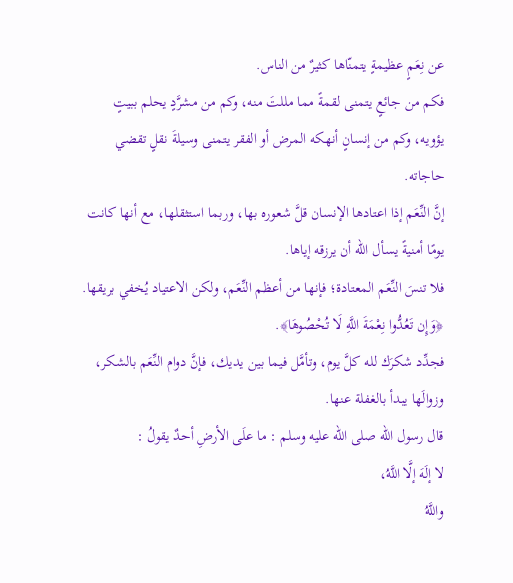عن نِعَمٍ عظيمةٍ يتمنّاها كثيرٌ من الناس.
فكم من جائعٍ يتمنى لقمةً مما مللتَ منه، وكم من مشرَّدٍ يحلم ببيتٍ يؤويه، وكم من إنسانٍ أنهكه المرض أو الفقر يتمنى وسيلةَ نقلٍ تقضي حاجاته.
إنَّ النِّعَم إذا اعتادها الإنسان قلَّ شعوره بها، وربما استثقلها، مع أنها كانت يومًا أمنيةً يسأل الله أن يرزقه إياها.
فلا تنسَ النِّعَم المعتادة؛ فإنها من أعظم النِّعَم، ولكن الاعتياد يُخفي بريقها.
﴿وَإِن تَعُدُّوا نِعْمَةَ اللَّهِ لَا تُحْصُوهَا﴾.
فجدِّد شكرَك لله كلَّ يوم، وتأمَّل فيما بين يديك، فإنَّ دوام النِّعَم بالشكر، وزوالَها يبدأ بالغفلة عنها.
قال رسول الله صلى الله عليه وسلم : ما علَى الأرضِ أحدٌ يقولُ :
لا إلَهَ إلَّا اللَّهُ،
واللَّهُ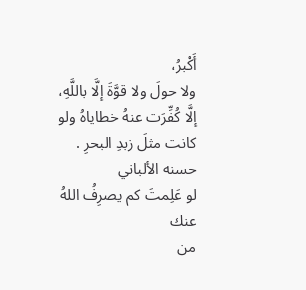أَكْبرُ،
ولا حولَ ولا قوَّةَ إلَّا باللَّهِ،
إلَّا كُفِّرَت عنهُ خطاياهُ ولو كانت مثلَ زبدِ البحرِ .
حسنه الألباني
لو عَلِمتَ كم يصرِفُ اللهُ عنك
من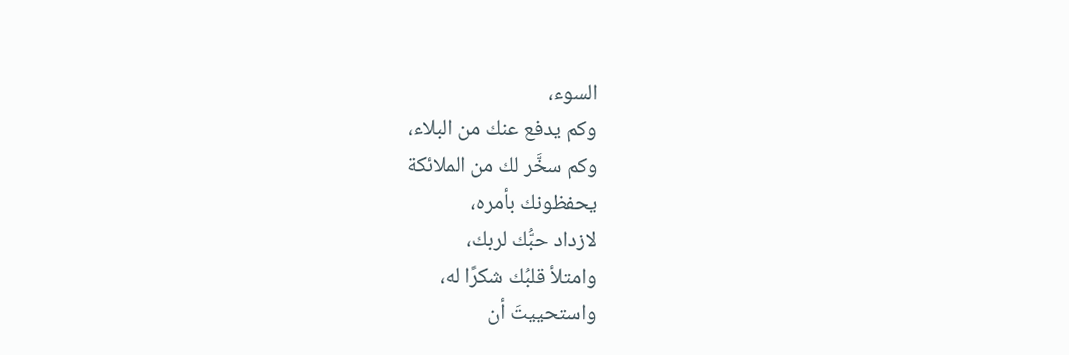السوء،
وكم يدفع عنك من البلاء،
وكم سخَّر لك من الملائكة
يحفظونك بأمره،
لازداد حبُّك لربك،
وامتلأ قلبُك شكرًا له،
واستحييتَ أن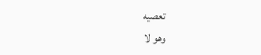تعصيه
وهو لا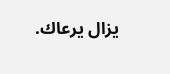يزال يرعاك.